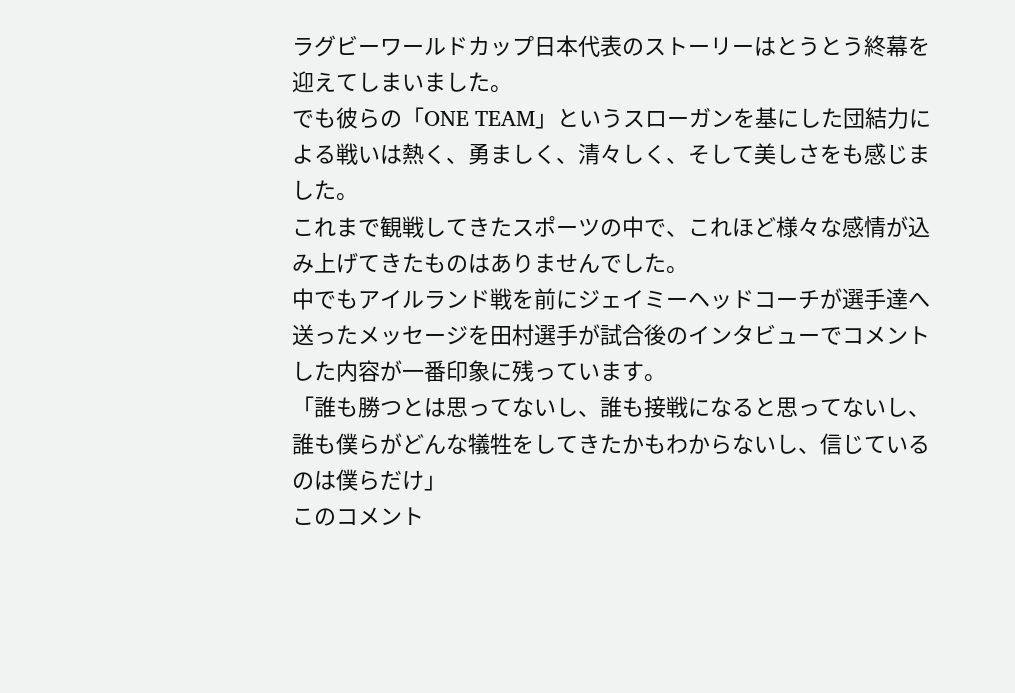ラグビーワールドカップ日本代表のストーリーはとうとう終幕を迎えてしまいました。
でも彼らの「ONE TEAM」というスローガンを基にした団結力による戦いは熱く、勇ましく、清々しく、そして美しさをも感じました。
これまで観戦してきたスポーツの中で、これほど様々な感情が込み上げてきたものはありませんでした。
中でもアイルランド戦を前にジェイミーヘッドコーチが選手達へ送ったメッセージを田村選手が試合後のインタビューでコメントした内容が一番印象に残っています。
「誰も勝つとは思ってないし、誰も接戦になると思ってないし、誰も僕らがどんな犠牲をしてきたかもわからないし、信じているのは僕らだけ」
このコメント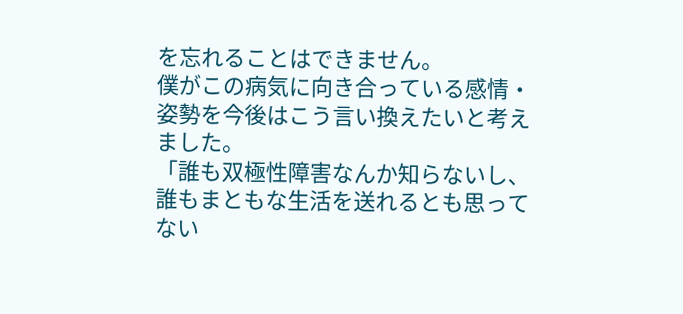を忘れることはできません。
僕がこの病気に向き合っている感情・姿勢を今後はこう言い換えたいと考えました。
「誰も双極性障害なんか知らないし、誰もまともな生活を送れるとも思ってない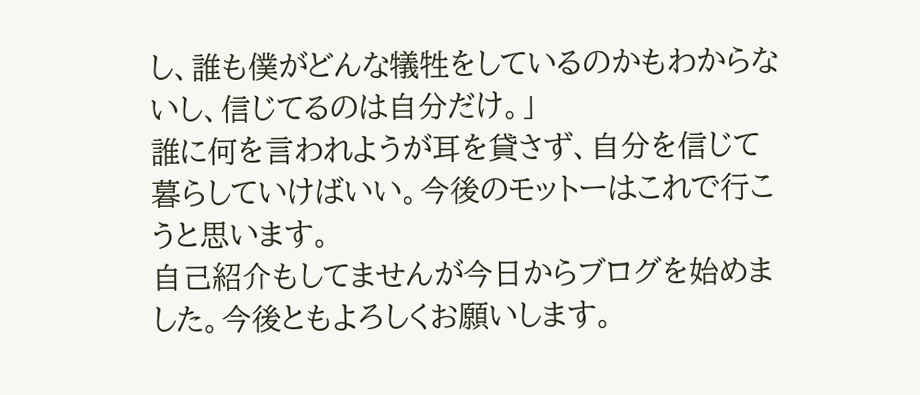し、誰も僕がどんな犠牲をしているのかもわからないし、信じてるのは自分だけ。」
誰に何を言われようが耳を貸さず、自分を信じて暮らしていけばいい。今後のモットーはこれで行こうと思います。
自己紹介もしてませんが今日からブログを始めました。今後ともよろしくお願いします。